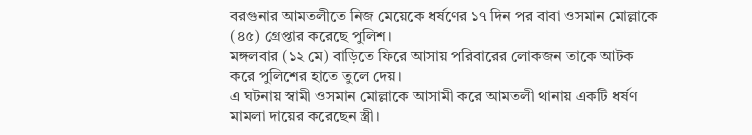বরগুনার আমতলীতে নিজ মেয়েকে ধর্ষণের ১৭ দিন পর বাবা ওসমান মোল্লাকে (৪৫) গ্রেপ্তার করেছে পুলিশ।
মঙ্গলবার (১২ মে) বাড়িতে ফিরে আসায় পরিবারের লোকজন তাকে আটক করে পুলিশের হাতে তুলে দেয়।
এ ঘটনায় স্বামী ওসমান মোল্লাকে আসামী করে আমতলী থানায় একটি ধর্ষণ মামলা দায়ের করেছেন স্ত্রী।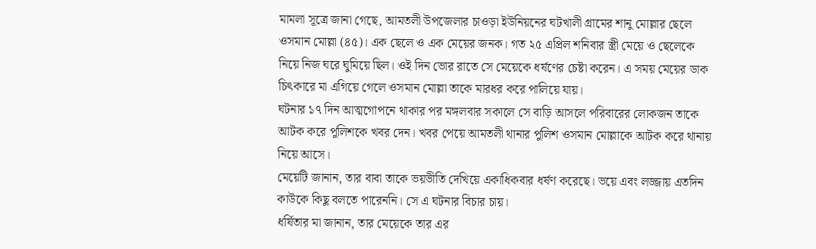মামলা সূত্রে জানা গেছে, আমতলী উপজেলার চাওড়া ইউনিয়নের ঘটখালী গ্রামের শানু মোল্লার ছেলে ওসমান মোল্লা (৪৫)। এক ছেলে ও এক মেয়ের জনক। গত ২৫ এপ্রিল শনিবার স্ত্রী মেয়ে ও ছেলেকে নিয়ে নিজ ঘরে ঘুমিয়ে ছিল। ওই দিন ভোর রাতে সে মেয়েকে ধর্ষণের চেষ্টা করেন। এ সময় মেয়ের ডাক চিৎকারে মা এগিয়ে গেলে ওসমান মোল্লা তাকে মারধর করে পালিয়ে যায়।
ঘটনার ১৭ দিন আত্মগোপনে থাকার পর মঙ্গলবার সকালে সে বাড়ি আসলে পরিবারের লোকজন তাকে আটক করে পুলিশকে খবর দেন। খবর পেয়ে আমতলী থানার পুলিশ ওসমান মোল্লাকে আটক করে থানায় নিয়ে আসে।
মেয়েটি জানান, তার বাবা তাকে ভয়ভীতি দেখিয়ে একাধিকবার ধর্ষণ করেছে। ভয়ে এবং লজ্জায় এতদিন কাউকে কিছু বলতে পারেননি। সে এ ঘটনার বিচার চায়।
ধর্ষিতার মা জানান, তার মেয়েকে তার এর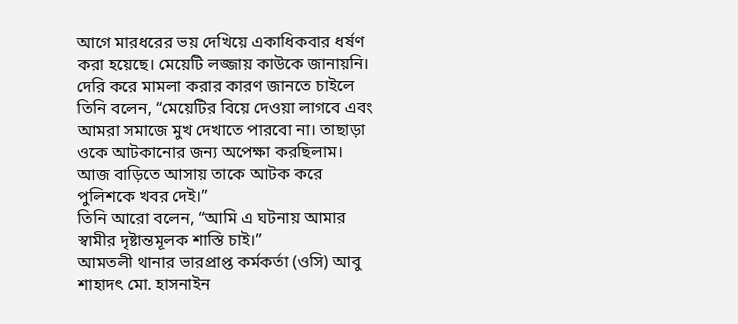আগে মারধরের ভয় দেখিয়ে একাধিকবার ধর্ষণ করা হয়েছে। মেয়েটি লজ্জায় কাউকে জানায়নি।
দেরি করে মামলা করার কারণ জানতে চাইলে তিনি বলেন, “মেয়েটির বিয়ে দেওয়া লাগবে এবং আমরা সমাজে মুখ দেখাতে পারবো না। তাছাড়া ওকে আটকানোর জন্য অপেক্ষা করছিলাম। আজ বাড়িতে আসায় তাকে আটক করে পুলিশকে খবর দেই।”
তিনি আরো বলেন, “আমি এ ঘটনায় আমার স্বামীর দৃষ্টান্তমূলক শাস্তি চাই।”
আমতলী থানার ভারপ্রাপ্ত কর্মকর্তা (ওসি) আবু শাহাদৎ মো. হাসনাইন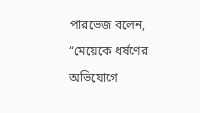পারভেজ বলেন, “মেয়েকে ধর্ষণের অভিযোগে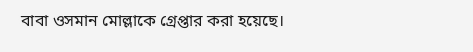বাবা ওসমান মোল্লাকে গ্রেপ্তার করা হয়েছে।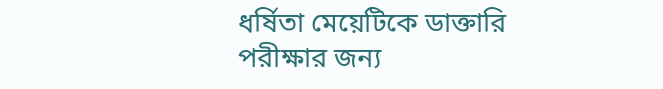ধর্ষিতা মেয়েটিকে ডাক্তারি পরীক্ষার জন্য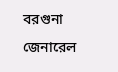বরগুনা জেনারেল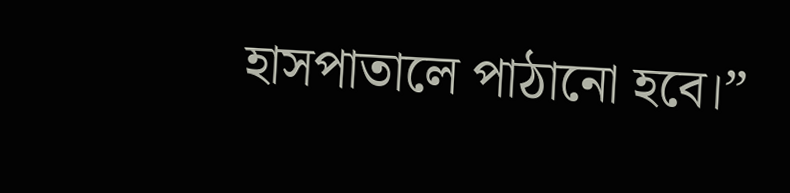হাসপাতালে পাঠানো হবে।”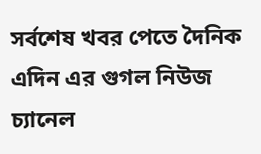সর্বশেষ খবর পেতে দৈনিক এদিন এর গুগল নিউজ চ্যানেল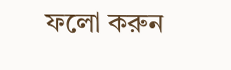ফলো করুন